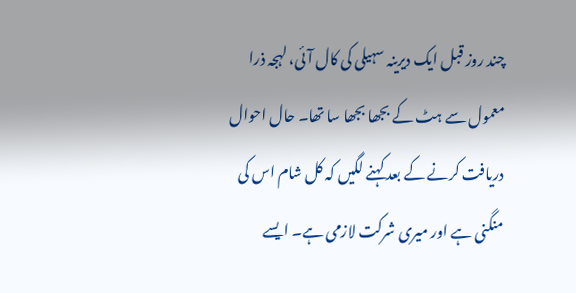چند روز قبل ایک دیرینہ سہیلی کی کال آئی، لہجہ ذرا معمول سے ہٹ کے بجھا بجھا سا تھا۔ حال احوال دریافت کرنے کے بعد کہنے لگیں کہ کل شام اس کی منگنی ہے اور میری شرکت لازمی ہے۔ ایسے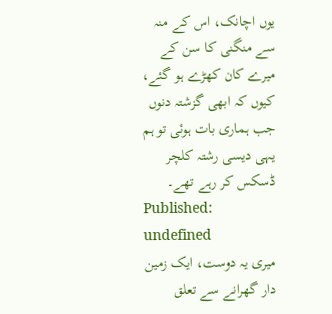یوں اچانک، اس کے منہ سے منگنی کا سن کے میرے کان کھڑے ہو گئے، کیوں کہ ابھی گزشتہ دنوں جب ہماری بات ہوئی تو ہم یہی دیسی رشتہ کلچر ڈسکس کر رہے تھے۔
Published: undefined
میری یہ دوست، ایک زمین دار گھرانے سے تعلق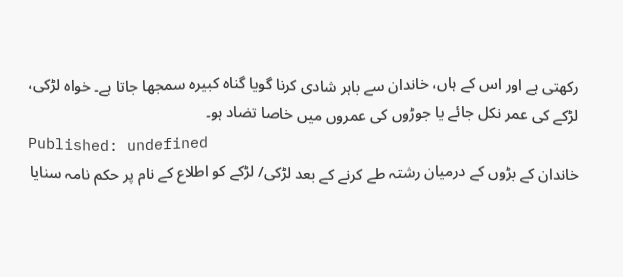رکھتی ہے اور اس کے ہاں، خاندان سے باہر شادی کرنا گویا گناہ کبیرہ سمجھا جاتا ہے۔ خواہ لڑکی، لڑکے کی عمر نکل جائے یا جوڑوں کی عمروں میں خاصا تضاد ہو۔
Published: undefined
خاندان کے بڑوں کے درمیان رشتہ طے کرنے کے بعد لڑکی/ لڑکے کو اطلاع کے نام پر حکم نامہ سنایا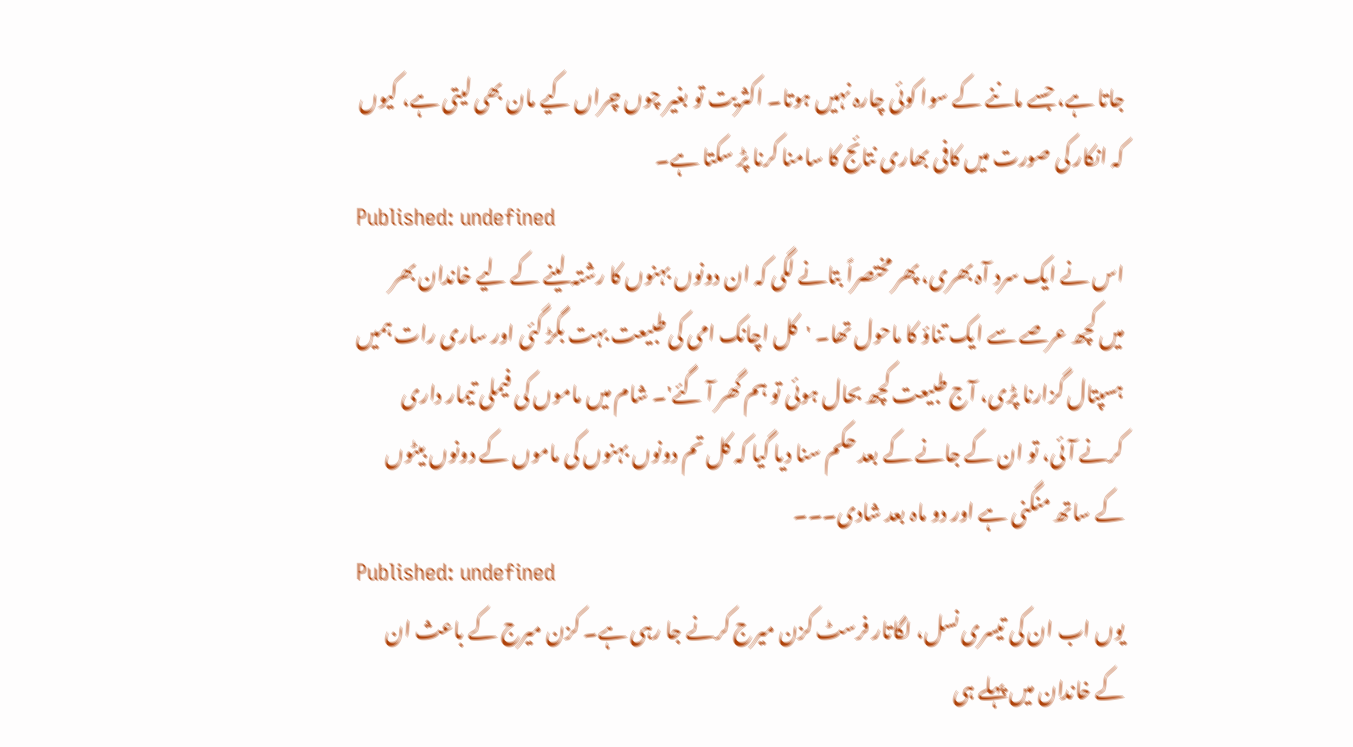جاتا ہے، جسے ماننے کے سوا کوئی چارہ نہیں ہوتا۔ اکثریت تو بغیر چوں چراں کیے مان بھی لیتی ہے، کیوں کہ انکار کی صورت میں کافی بھاری نتائج کا سامنا کرنا پڑ سکتا ہے۔
Published: undefined
اس نے ایک سرد آہ بھری، پھر مختصراً بتانے لگی کہ ان دونوں بہنوں کا رشتہ لینے کے لیے خاندان بھر میں کچھ عرصے سے ایک تناؤ کا ماحول تھا۔ 'کل اچانک امی کی طبیعت بہت بگڑ گئی اور ساری رات ہمیں ہسپتال گزارنا پڑی، آج طبیعت کچھ بحال ہوئی تو ہم گھر آ گئے'۔ شام میں ماموں کی فیملی تیمار داری کرنے آئی، تو ان کے جانے کے بعد حکم سنا دیا گیا کہ کل تم دونوں بہنوں کی ماموں کے دونوں بیٹوں کے ساتھ منگنی ہے اور دو ماہ بعد شادی۔۔۔
Published: undefined
یوں اب ان کی تیسری نسل، لگاتار فرسٹ کزن میرج کرنے جا رہی ہے۔ کزن میرج کے باعث ان کے خاندان میں پہلے ہی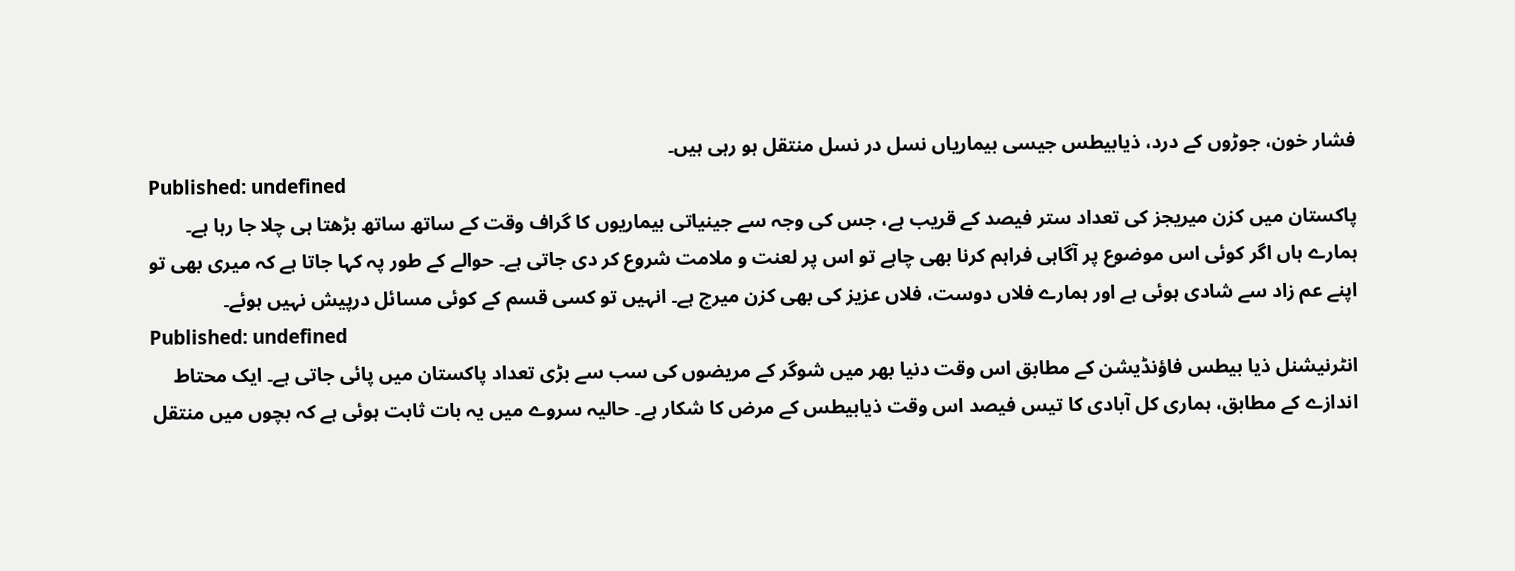فشار خون، جوڑوں کے درد، ذیابیطس جیسی بیماریاں نسل در نسل منتقل ہو رہی ہیں۔
Published: undefined
پاکستان میں کزن میریجز کی تعداد ستر فیصد کے قریب ہے، جس کی وجہ سے جینیاتی بیماریوں کا گراف وقت کے ساتھ ساتھ بڑھتا ہی چلا جا رہا ہے۔ ہمارے ہاں اگر کوئی اس موضوع پر آگاہی فراہم کرنا بھی چاہے تو اس پر لعنت و ملامت شروع کر دی جاتی ہے۔ حوالے کے طور پہ کہا جاتا ہے کہ میری بھی تو اپنے عم زاد سے شادی ہوئی ہے اور ہمارے فلاں دوست، فلاں عزیز کی بھی کزن میرج ہے۔ انہیں تو کسی قسم کے کوئی مسائل درپیش نہیں ہوئے۔
Published: undefined
انٹرنیشنل ذیا بیطس فاؤنڈیشن کے مطابق اس وقت دنیا بھر میں شوگر کے مریضوں کی سب سے بڑی تعداد پاکستان میں پائی جاتی ہے۔ ایک محتاط اندازے کے مطابق، ہماری کل آبادی کا تیس فیصد اس وقت ذیابیطس کے مرض کا شکار ہے۔ حالیہ سروے میں یہ بات ثابت ہوئی ہے کہ بچوں میں منتقل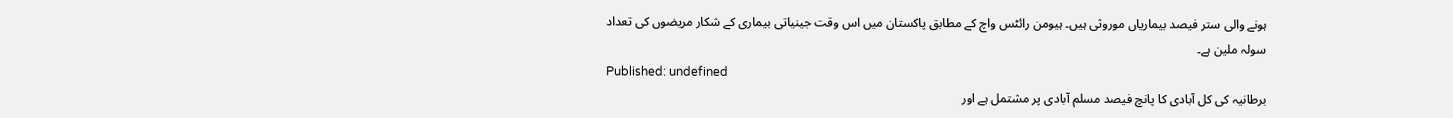ہونے والی ستر فیصد بیماریاں موروثی ہیں۔ ہیومن رائٹس واچ کے مطابق پاکستان میں اس وقت جینیاتی بیماری کے شکار مریضوں کی تعداد سولہ ملین ہے۔
Published: undefined
برطانیہ کی کل آبادی کا پانچ فیصد مسلم آبادی پر مشتمل ہے اور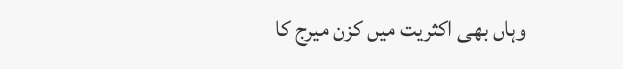وہاں بھی اکثریت میں کزن میرج کا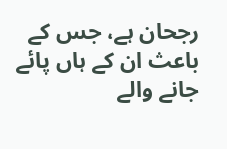رجحان ہے، جس کے باعث ان کے ہاں پائے جانے والے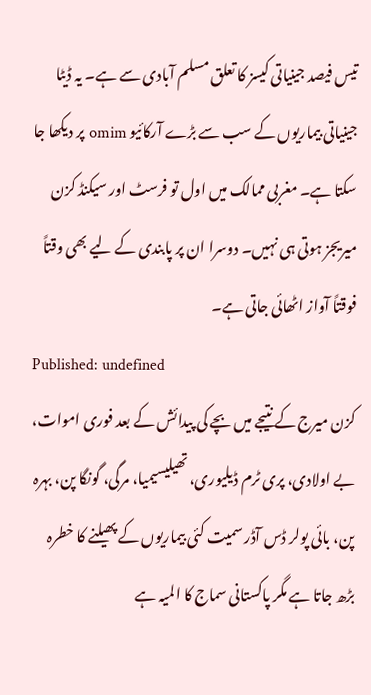تیس فیصد جینیاتی کیسز کا تعلق مسلم آبادی سے ہے۔ یہ ڈیٹا جینیاتی بیماریوں کے سب سے بڑے آرکائیو omim پر دیکھا جا سکتا ہے۔ مغربی ممالک میں اول تو فرسٹ اور سیکنڈ کزن میریجز ہوتی ہی نہیں۔ دوسرا ان پر پابندی کے لیے بھی وقتاً فوقتاً آواز اٹھائی جاتی ہے۔
Published: undefined
کزن میرج کے نتیجے میں بچے کی پیدائش کے بعد فوری اموات، بے اولادی، پری ٹرم ڈیلیوری، تھیلیسیمیا، مرگی، گونگا پن، بہرہ پن، بائی پولر ڈس آڈر سمیت کئی بیماریوں کے پھیلنے کا خطرہ بڑھ جاتا ہے مگر پاکستانی سماج کا المیہ ہے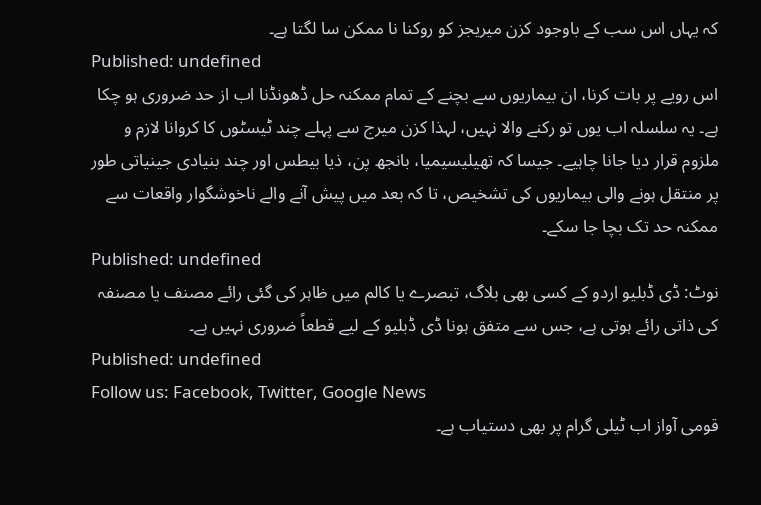کہ یہاں اس سب کے باوجود کزن میریجز کو روکنا نا ممکن سا لگتا ہے۔
Published: undefined
اس رویے پر بات کرنا، ان بیماریوں سے بچنے کے تمام ممکنہ حل ڈھونڈنا اب از حد ضروری ہو چکا ہے۔ یہ سلسلہ اب یوں تو رکنے والا نہیں، لہذا کزن میرج سے پہلے چند ٹیسٹوں کا کروانا لازم و ملزوم قرار دیا جانا چاہیے۔ جیسا کہ تھیلیسیمیا، بانجھ پن، ذیا بیطس اور چند بنیادی جینیاتی طور پر منتقل ہونے والی بیماریوں کی تشخیص، تا کہ بعد میں پیش آنے والے ناخوشگوار واقعات سے ممکنہ حد تک بچا جا سکے۔
Published: undefined
نوٹ: ڈی ڈبلیو اردو کے کسی بھی بلاگ، تبصرے یا کالم میں ظاہر کی گئی رائے مصنف یا مصنفہ کی ذاتی رائے ہوتی ہے، جس سے متفق ہونا ڈی ڈبلیو کے لیے قطعاً ضروری نہیں ہے۔
Published: undefined
Follow us: Facebook, Twitter, Google News
قومی آواز اب ٹیلی گرام پر بھی دستیاب ہے۔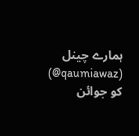ہمارے چینل (qaumiawaz@) کو جوائن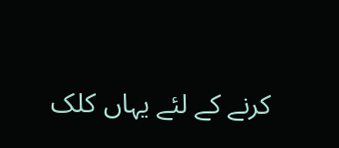کرنے کے لئے یہاں کلک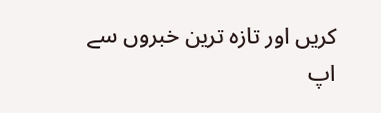کریں اور تازہ ترین خبروں سے اپ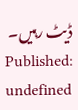ڈیٹ رہیں۔
Published: undefined